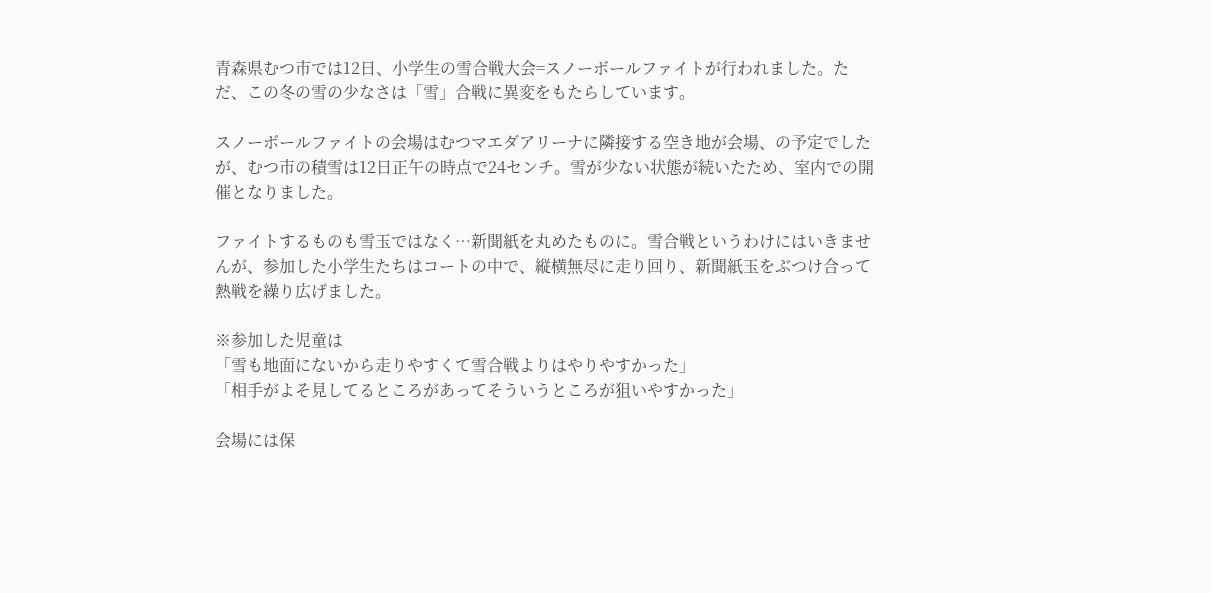青森県むつ市では12日、小学生の雪合戦大会=スノーボールファイトが行われました。ただ、この冬の雪の少なさは「雪」合戦に異変をもたらしています。

スノーボールファイトの会場はむつマエダアリーナに隣接する空き地が会場、の予定でしたが、むつ市の積雪は12日正午の時点で24センチ。雪が少ない状態が続いたため、室内での開催となりました。

ファイトするものも雪玉ではなく…新聞紙を丸めたものに。雪合戦というわけにはいきませんが、参加した小学生たちはコートの中で、縦横無尽に走り回り、新聞紙玉をぶつけ合って熱戦を繰り広げました。

※参加した児童は
「雪も地面にないから走りやすくて雪合戦よりはやりやすかった」
「相手がよそ見してるところがあってそういうところが狙いやすかった」

会場には保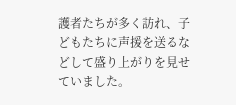護者たちが多く訪れ、子どもたちに声援を送るなどして盛り上がりを見せていました。